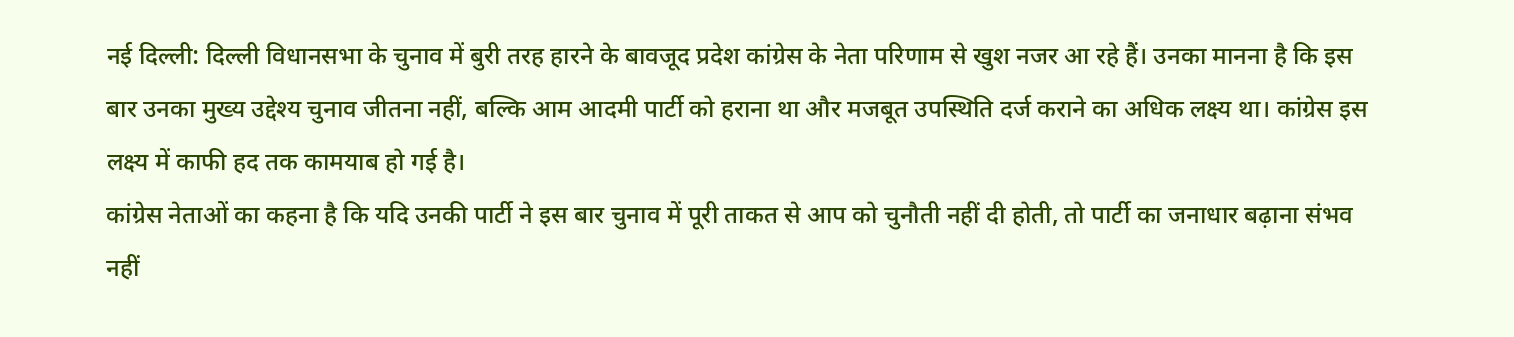नई दिल्ली: दिल्ली विधानसभा के चुनाव में बुरी तरह हारने के बावजूद प्रदेश कांग्रेस के नेता परिणाम से खुश नजर आ रहे हैं। उनका मानना है कि इस बार उनका मुख्य उद्देश्य चुनाव जीतना नहीं, बल्कि आम आदमी पार्टी को हराना था और मजबूत उपस्थिति दर्ज कराने का अधिक लक्ष्य था। कांग्रेस इस लक्ष्य में काफी हद तक कामयाब हो गई है।
कांग्रेस नेताओं का कहना है कि यदि उनकी पार्टी ने इस बार चुनाव में पूरी ताकत से आप को चुनौती नहीं दी होती, तो पार्टी का जनाधार बढ़ाना संभव नहीं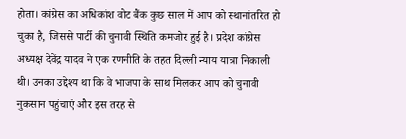होता। कांग्रेस का अधिकांश वोट बैंक कुछ साल में आप को स्थानांतरित हो चुका है, जिससे पार्टी की चुनावी स्थिति कमजोर हुई है। प्रदेश कांग्रेस अध्यक्ष देवेंद्र यादव ने एक रणनीति के तहत दिल्ली न्याय यात्रा निकाली थी। उनका उद्देश्य था कि वे भाजपा के साथ मिलकर आप को चुनावी नुकसान पहुंचाएं और इस तरह से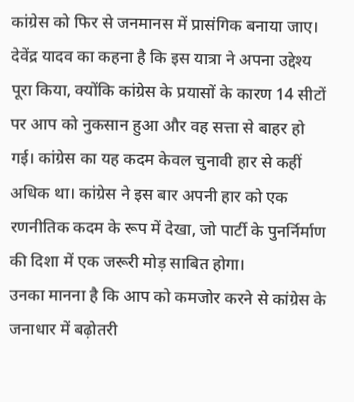कांग्रेस को फिर से जनमानस में प्रासंगिक बनाया जाए।
देवेंद्र यादव का कहना है कि इस यात्रा ने अपना उद्देश्य पूरा किया, क्योंकि कांग्रेस के प्रयासों के कारण 14 सीटों पर आप को नुकसान हुआ और वह सत्ता से बाहर हो गई। कांग्रेस का यह कदम केवल चुनावी हार से कहीं अधिक था। कांग्रेस ने इस बार अपनी हार को एक रणनीतिक कदम के रूप में देखा, जो पार्टी के पुनर्निर्माण की दिशा में एक जरूरी मोड़ साबित होगा।
उनका मानना है कि आप को कमजोर करने से कांग्रेस के जनाधार में बढ़ोतरी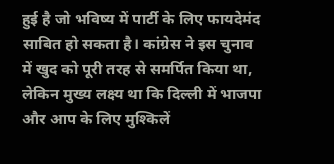हुई है जो भविष्य में पार्टी के लिए फायदेमंद साबित हो सकता है। कांग्रेस ने इस चुनाव में खुद को पूरी तरह से समर्पित किया था, लेकिन मुख्य लक्ष्य था कि दिल्ली में भाजपा और आप के लिए मुश्किलें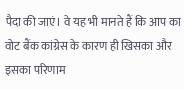पैदा की जाएं। वे यह भी मानते हैं कि आप का वोट बैंक कांग्रेस के कारण ही खिसका और इसका परिणाम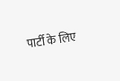पार्टी के लिए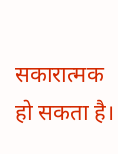सकारात्मक हो सकता है।